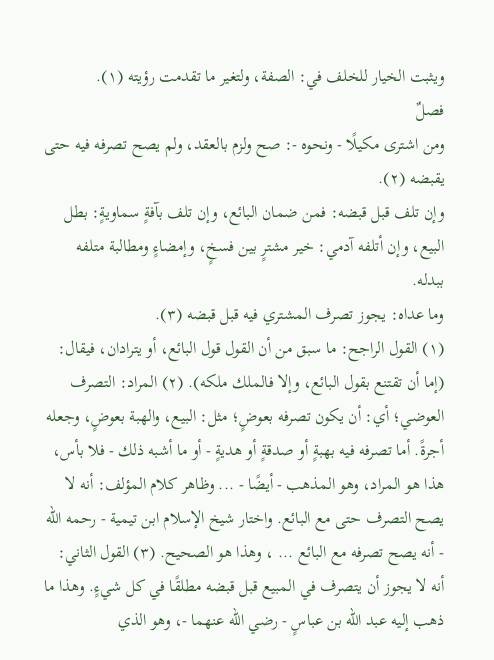ويثبت الخيار للخلف في: الصفة، ولتغير ما تقدمت رؤيته (١).
فصلٌ
ومن اشترى مكيلًا - ونحوه -: صح ولزم بالعقد، ولم يصح تصرفه فيه حتى يقبضه (٢).
وإن تلف قبل قبضه: فمن ضمان البائع، وإن تلف بآفةٍ سماويةٍ: بطل البيع، وإن أتلفه آدمي: خير مشترٍ بين فسخٍ، وإمضاءٍ ومطالبة متلفه ببدله.
وما عداه: يجوز تصرف المشتري فيه قبل قبضه (٣).
(١) القول الراجح: ما سبق من أن القول قول البائع، أو يترادان، فيقال: (إما أن تقتنع بقول البائع، وإلا فالملك ملكه). (٢) المراد: التصرف العوضي؛ أي: أن يكون تصرفه بعوضٍ؛ مثل: البيع، والهبة بعوضٍ، وجعله أجرةً. أما تصرفه فيه بهبةٍ أو صدقةٍ أو هديةٍ - أو ما أشبه ذلك - فلا بأس، هذا هو المراد، وهو المذهب - أيضًا - ... وظاهر كلام المؤلف: أنه لا يصح التصرف حتى مع البائع. واختار شيخ الإسلام ابن تيمية - رحمه الله - أنه يصح تصرفه مع البائع ... ، وهذا هو الصحيح. (٣) القول الثاني: أنه لا يجوز أن يتصرف في المبيع قبل قبضه مطلقًا في كل شيءٍ. وهذا ما ذهب إليه عبد الله بن عباسٍ - رضي الله عنهما -، وهو الذي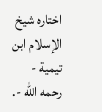اختاره شيخ الإسلام ابن تيمية - رحمه الله -.